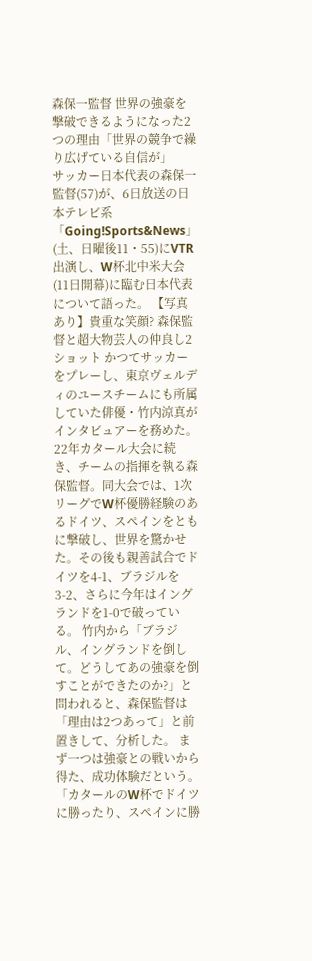森保一監督 世界の強豪を撃破できるようになった2つの理由「世界の競争で繰り広げている自信が」
サッカー日本代表の森保一監督(57)が、6日放送の日本テレビ系「Going!Sports&News」(土、日曜後11・55)にVTR出演し、W杯北中米大会(11日開幕)に臨む日本代表について語った。 【写真あり】貴重な笑顔? 森保監督と超大物芸人の仲良し2ショット かつてサッカーをプレーし、東京ヴェルディのユースチームにも所属していた俳優・竹内涼真がインタビュアーを務めた。 22年カタール大会に続き、チームの指揮を執る森保監督。同大会では、1次リーグでW杯優勝経験のあるドイツ、スペインをともに撃破し、世界を驚かせた。その後も親善試合でドイツを4-1、ブラジルを3-2、さらに今年はイングランドを1-0で破っている。 竹内から「ブラジル、イングランドを倒して。どうしてあの強豪を倒すことができたのか?」と問われると、森保監督は「理由は2つあって」と前置きして、分析した。 まず一つは強豪との戦いから得た、成功体験だという。「カタールのW杯でドイツに勝ったり、スペインに勝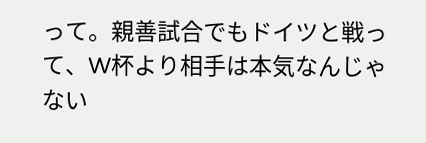って。親善試合でもドイツと戦って、W杯より相手は本気なんじゃない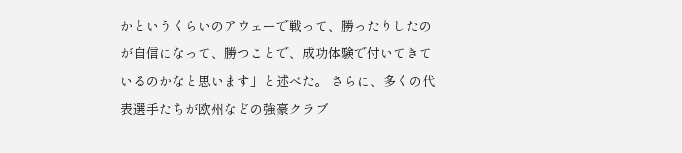かというくらいのアウェーで戦って、勝ったりしたのが自信になって、勝つことで、成功体験で付いてきているのかなと思います」と述べた。 さらに、多くの代表選手たちが欧州などの強豪クラブ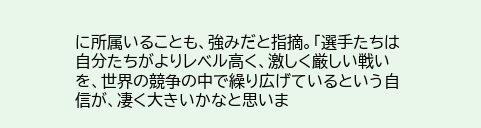に所属いることも、強みだと指摘。「選手たちは自分たちがよりレベル高く、激しく厳しい戦いを、世界の競争の中で繰り広げているという自信が、凄く大きいかなと思いま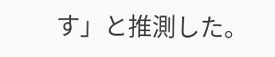す」と推測した。